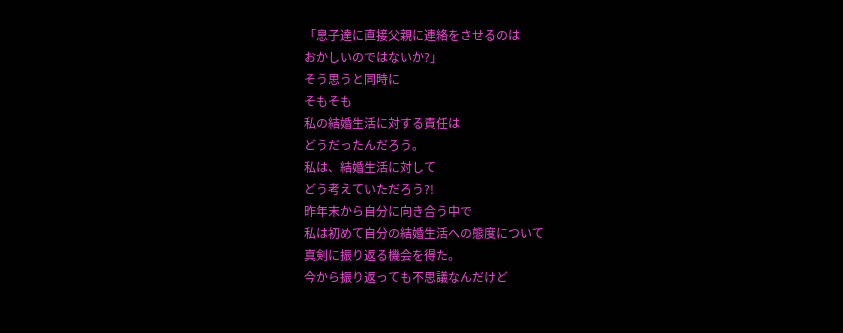「息子達に直接父親に連絡をさせるのは
おかしいのではないか?」
そう思うと同時に
そもそも
私の結婚生活に対する責任は
どうだったんだろう。
私は、結婚生活に対して
どう考えていただろう?!
昨年末から自分に向き合う中で
私は初めて自分の結婚生活への態度について
真剣に振り返る機会を得た。
今から振り返っても不思議なんだけど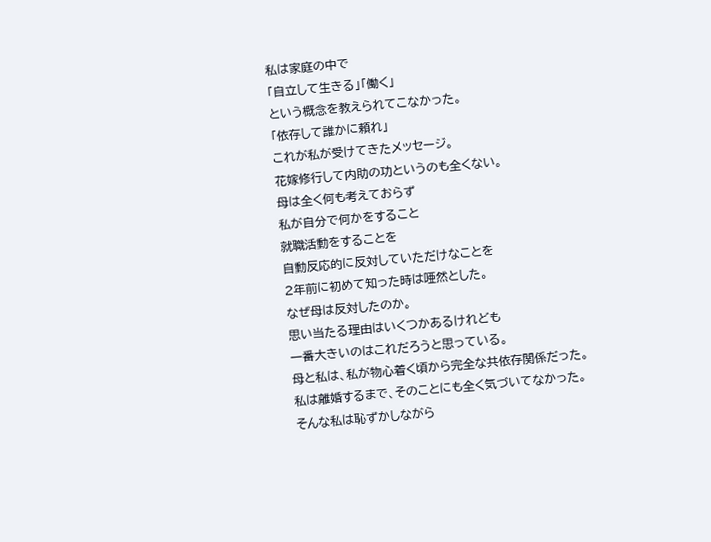私は家庭の中で
「自立して生きる」「働く」
という概念を教えられてこなかった。
「依存して誰かに頼れ」
これが私が受けてきたメッセージ。
花嫁修行して内助の功というのも全くない。
母は全く何も考えておらず
私が自分で何かをすること
就職活動をすることを
自動反応的に反対していただけなことを
2年前に初めて知った時は唖然とした。
なぜ母は反対したのか。
思い当たる理由はいくつかあるけれども
一番大きいのはこれだろうと思っている。
母と私は、私が物心着く頃から完全な共依存関係だった。
私は離婚するまで、そのことにも全く気づいてなかった。
そんな私は恥ずかしながら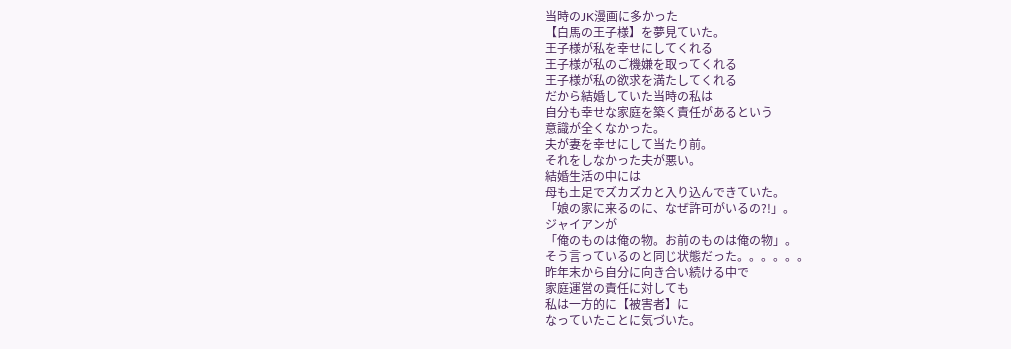当時のJK漫画に多かった
【白馬の王子様】を夢見ていた。
王子様が私を幸せにしてくれる
王子様が私のご機嫌を取ってくれる
王子様が私の欲求を満たしてくれる
だから結婚していた当時の私は
自分も幸せな家庭を築く責任があるという
意識が全くなかった。
夫が妻を幸せにして当たり前。
それをしなかった夫が悪い。
結婚生活の中には
母も土足でズカズカと入り込んできていた。
「娘の家に来るのに、なぜ許可がいるの?!」。
ジャイアンが
「俺のものは俺の物。お前のものは俺の物」。
そう言っているのと同じ状態だった。。。。。。
昨年末から自分に向き合い続ける中で
家庭運営の責任に対しても
私は一方的に【被害者】に
なっていたことに気づいた。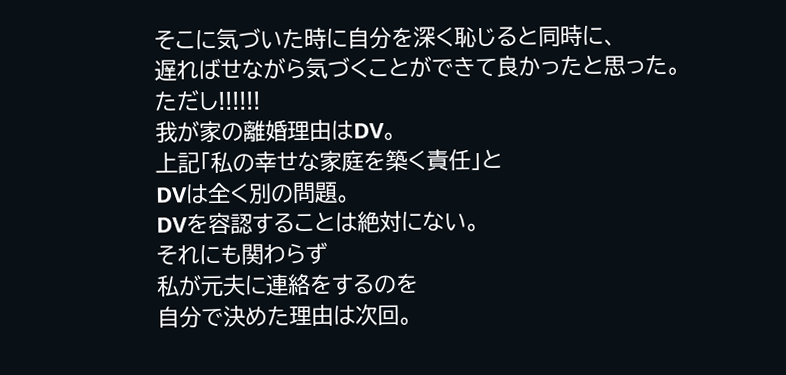そこに気づいた時に自分を深く恥じると同時に、
遅ればせながら気づくことができて良かったと思った。
ただし!!!!!!
我が家の離婚理由はDV。
上記「私の幸せな家庭を築く責任」と
DVは全く別の問題。
DVを容認することは絶対にない。
それにも関わらず
私が元夫に連絡をするのを
自分で決めた理由は次回。